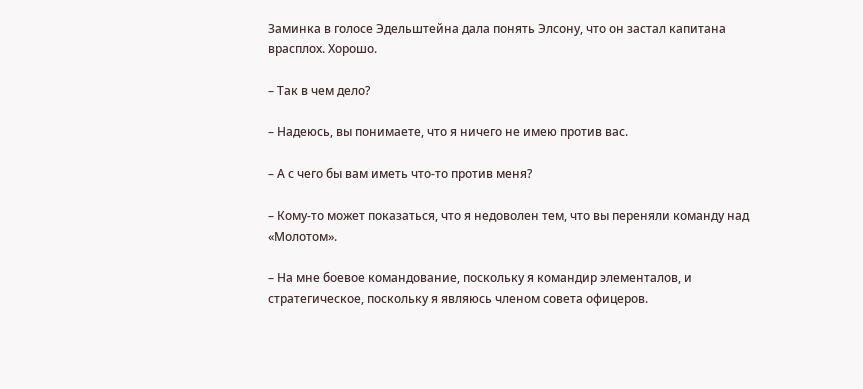Заминка в голосе Эдельштейна дала понять Элсону, что он застал капитана врасплох. Хорошо.

– Так в чем дело?

– Надеюсь, вы понимаете, что я ничего не имею против вас.

– А с чего бы вам иметь что-то против меня?

– Кому-то может показаться, что я недоволен тем, что вы переняли команду над «Молотом».

– На мне боевое командование, поскольку я командир элементалов, и стратегическое, поскольку я являюсь членом совета офицеров.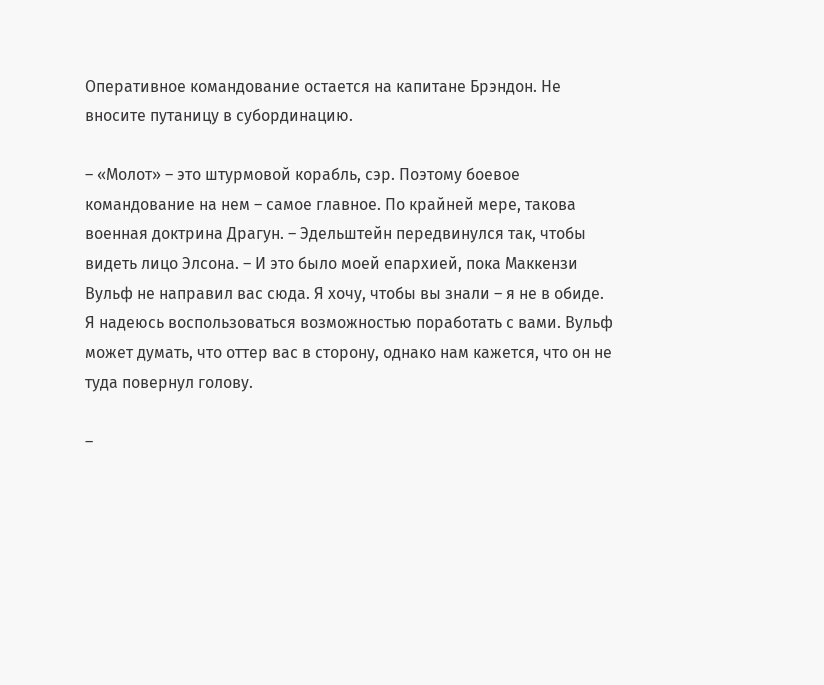Оперативное командование остается на капитане Брэндон. Не вносите путаницу в субординацию.

– «Молот» – это штурмовой корабль, сэр. Поэтому боевое командование на нем – самое главное. По крайней мере, такова военная доктрина Драгун. – Эдельштейн передвинулся так, чтобы видеть лицо Элсона. – И это было моей епархией, пока Маккензи Вульф не направил вас сюда. Я хочу, чтобы вы знали – я не в обиде. Я надеюсь воспользоваться возможностью поработать с вами. Вульф может думать, что оттер вас в сторону, однако нам кажется, что он не туда повернул голову.

–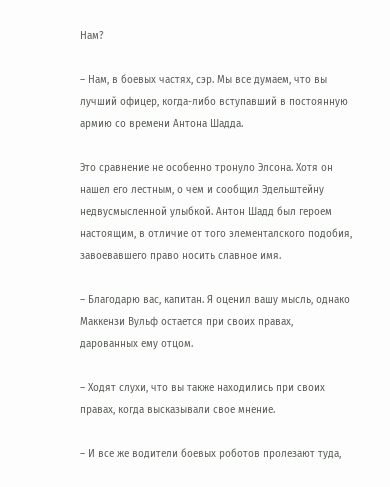Нам?

– Нам, в боевых частях, сэр. Мы все думаем, что вы лучший офицер, когда-либо вступавший в постоянную армию со времени Антона Шадда.

Это сравнение не особенно тронуло Элсона. Хотя он нашел его лестным, о чем и сообщил Эдельштейну недвусмысленной улыбкой. Антон Шадд был героем настоящим, в отличие от того элементалского подобия, завоевавшего право носить славное имя.

– Благодарю вас, капитан. Я оценил вашу мысль, однако Маккензи Вульф остается при своих правах, дарованных ему отцом.

– Ходят слухи, что вы также находились при своих правах, когда высказывали свое мнение.

– И все же водители боевых роботов пролезают туда,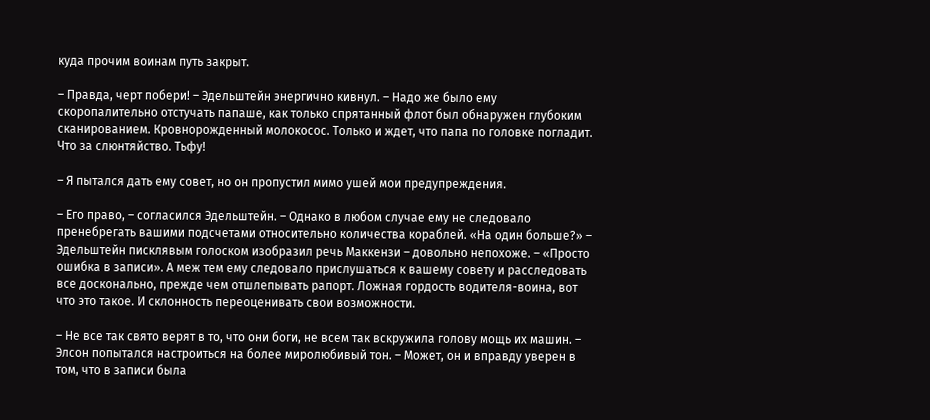куда прочим воинам путь закрыт.

– Правда, черт побери! – Эдельштейн энергично кивнул. – Надо же было ему скоропалительно отстучать папаше, как только спрятанный флот был обнаружен глубоким сканированием. Кровнорожденный молокосос. Только и ждет, что папа по головке погладит. Что за слюнтяйство. Тьфу!

– Я пытался дать ему совет, но он пропустил мимо ушей мои предупреждения.

– Его право, – согласился Эдельштейн. – Однако в любом случае ему не следовало пренебрегать вашими подсчетами относительно количества кораблей. «На один больше?» – Эдельштейн писклявым голоском изобразил речь Маккензи – довольно непохоже. – «Просто ошибка в записи». А меж тем ему следовало прислушаться к вашему совету и расследовать все досконально, прежде чем отшлепывать рапорт. Ложная гордость водителя-воина, вот что это такое. И склонность переоценивать свои возможности.

– Не все так свято верят в то, что они боги, не всем так вскружила голову мощь их машин. – Элсон попытался настроиться на более миролюбивый тон. – Может, он и вправду уверен в том, что в записи была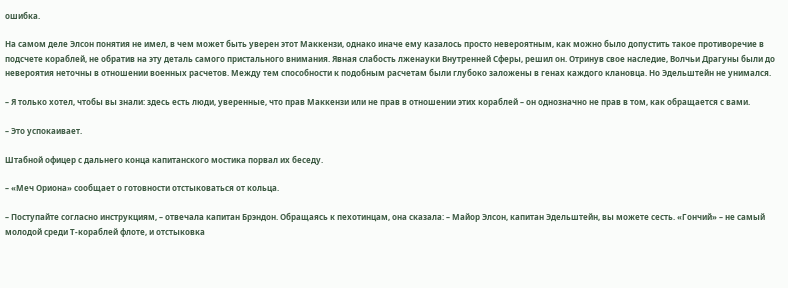ошибка.

На самом деле Элсон понятия не имел, в чем может быть уверен этот Маккензи, однако иначе ему казалось просто невероятным, как можно было допустить такое противоречие в подсчете кораблей, не обратив на эту деталь самого пристального внимания. Явная слабость лженауки Внутренней Сферы, решил он. Отринув свое наследие, Волчьи Драгуны были до невероятия неточны в отношении военных расчетов. Между тем способности к подобным расчетам были глубоко заложены в генах каждого клановца. Но Эдельштейн не унимался.

– Я только хотел, чтобы вы знали: здесь есть люди, уверенные, что прав Маккензи или не прав в отношении этих кораблей – он однозначно не прав в том, как обращается с вами.

– Это успокаивает.

Штабной офицер с дальнего конца капитанского мостика порвал их беседу.

– «Меч Ориона» сообщает о готовности отстыковаться от кольца.

– Поступайте согласно инструкциям, – отвечала капитан Брэндон. Обращаясь к пехотинцам, она сказала: – Майор Элсон, капитан Эдельштейн, вы можете сесть. «Гончий» – не самый молодой среди Т-кораблей флоте, и отстыковка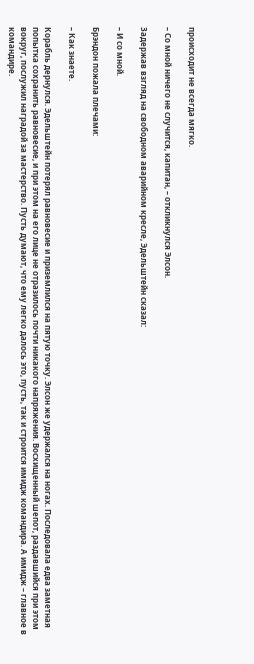происходит не всегда мягко.

– Со мной ничего не случится, капитан, – откликнулся Элсон.

Задержав взгляд на свободном аварийном кресле, Эдельштейн сказал:

– И со мной.

Брэндон пожала плечами:

– Как знаете.

Корабль дернулся. Эдельштейн потерял равновесие и приземлился на пятую точку. Элсон же удержался на ногах. Последовала едва заметная попытка сохранить равновесие, и при этом на его лице не отразилось почти никакого напряжения. Восхищенный шепот, раздавшийся при этом вокруг, послужил наградой за мастерство. Пусть думают, что ему легко далось это, пусть, так и строится имидж командира. А имидж – главное в командире.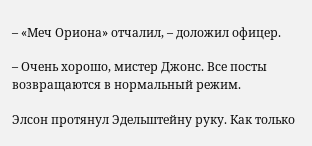– «Меч Ориона» отчалил, – доложил офицер.

– Очень хорошо, мистер Джонс. Все посты возвращаются в нормальный режим.

Элсон протянул Эдельштейну руку. Как только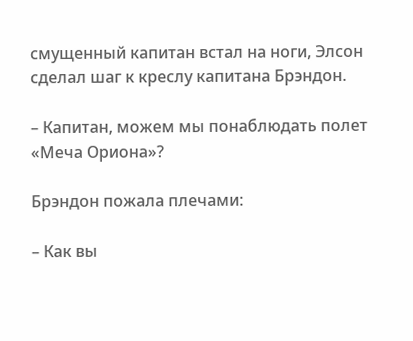смущенный капитан встал на ноги, Элсон сделал шаг к креслу капитана Брэндон.

– Капитан, можем мы понаблюдать полет «Меча Ориона»?

Брэндон пожала плечами:

– Как вы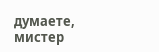думаете, мистер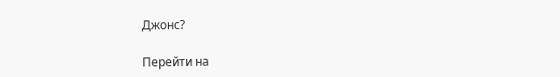Джонс?

Перейти на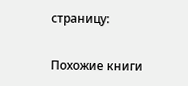страницу:

Похожие книги